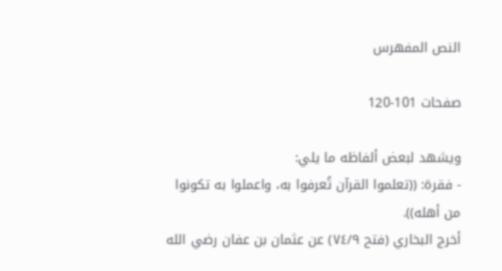النص المفهرس

صفحات 101-120

ويشهد لبعض ألفاظه ما يلي:
- فقرة: ((تعلموا القرآن تُعرفوا به، واعملوا به تكونوا من أهله)).
أخرج البخاري (فتح ٧٤/٩) عن عثمان بن عفان رضي الله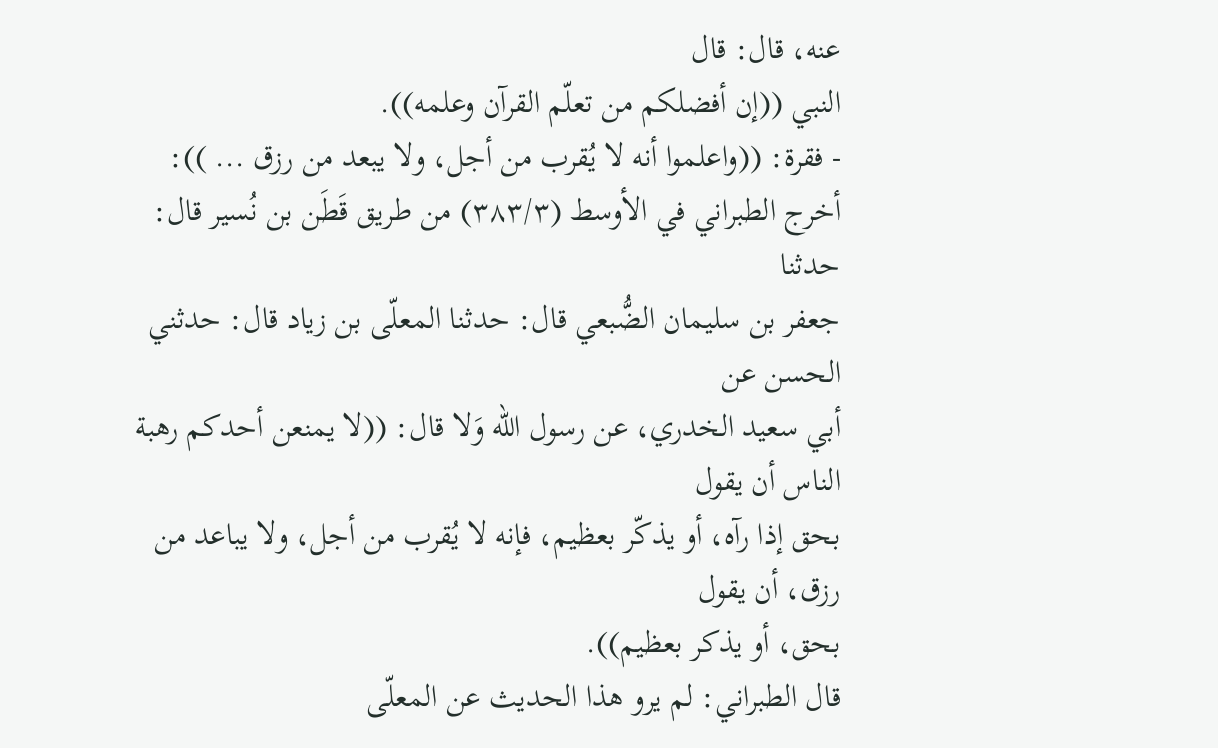عنه، قال: قال
النبي ((إن أفضلكم من تعلّم القرآن وعلمه)).
- فقرة: ((واعلموا أنه لا يُقرب من أجل، ولا يبعد من رزق ... )):
أخرج الطبراني في الأوسط (٣٨٣/٣) من طريق قَطَن بن نُسير قال: حدثنا
جعفر بن سليمان الضُّبعي قال: حدثنا المعلّى بن زياد قال: حدثني الحسن عن
أبي سعيد الخدري، عن رسول الله وَلا قال: ((لا يمنعن أحدكم رهبة الناس أن يقول
بحق إذا رآه، أو يذكّر بعظيم، فإنه لا يُقرب من أجل، ولا يباعد من رزق، أن يقول
بحق، أو يذكر بعظيم)).
قال الطبراني: لم يرو هذا الحديث عن المعلّى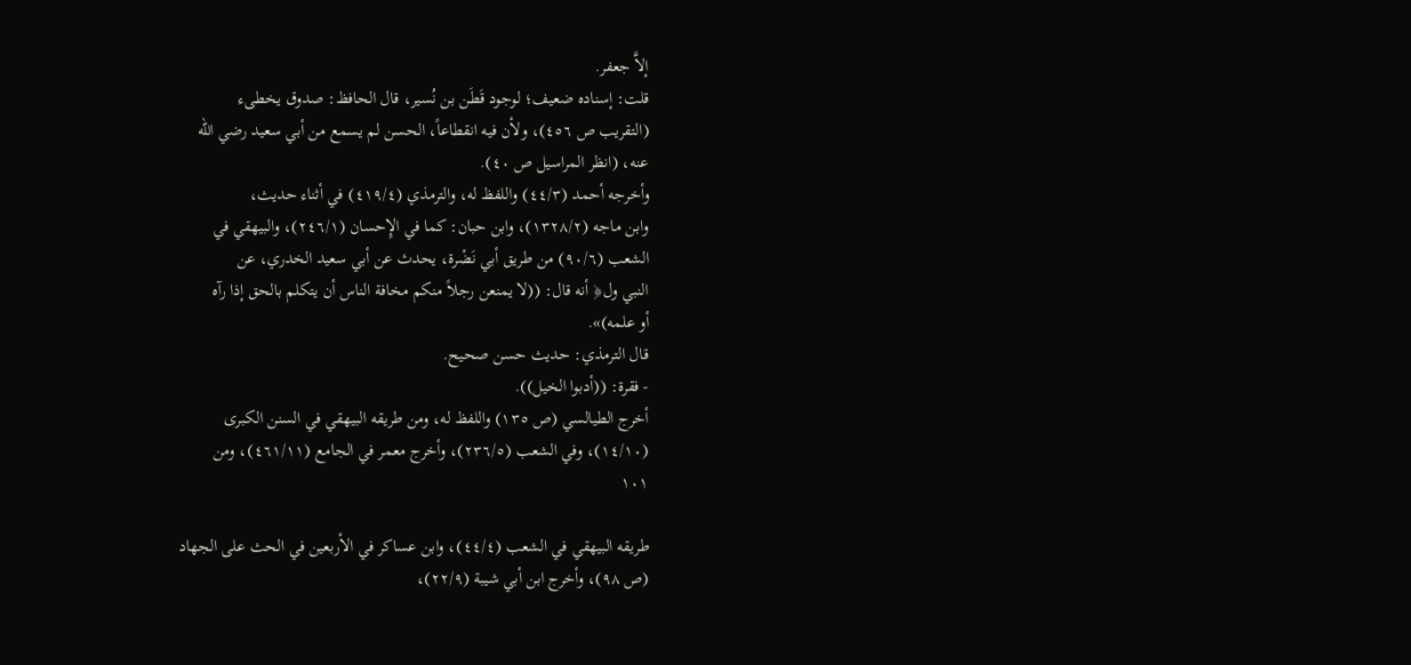إلاَّ جعفر.
قلت: إسناده ضعيف؛ لوجود قَطَن بن نُسير، قال الحافظ: صدوق يخطىء
(التقريب ص ٤٥٦)، ولأن فيه انقطاعاً، الحسن لم يسمع من أبي سعيد رضي الله
عنه، (انظر المراسيل ص ٤٠).
وأخرجه أحمد (٤٤/٣) واللفظ له، والترمذي (٤١٩/٤) في أثناء حديث،
وابن ماجه (١٣٢٨/٢)، وابن حبان: كما في الإِحسان (٢٤٦/١)، والبيهقي في
الشعب (٩٠/٦) من طريق أبي نَضْرة، يحدث عن أبي سعيد الخدري، عن
النبي ول﴿ أنه قال: ((لا يمنعن رجلاً منكم مخافة الناس أن يتكلم بالحق إذا رآه
أو علمه)».
قال الترمذي: حديث حسن صحيح.
- فقرة: ((أدبوا الخيل)).
أخرج الطيالسي (ص ١٣٥) واللفظ له، ومن طريقه البيهقي في السنن الكبرى
(١٤/١٠)، وفي الشعب (٢٣٦/٥)، وأخرج معمر في الجامع (٤٦١/١١)، ومن
١٠١

طريقه البيهقي في الشعب (٤٤/٤)، وابن عساكر في الأربعين في الحث على الجهاد
(ص ٩٨)، وأخرج ابن أبي شيبة (٢٢/٩)،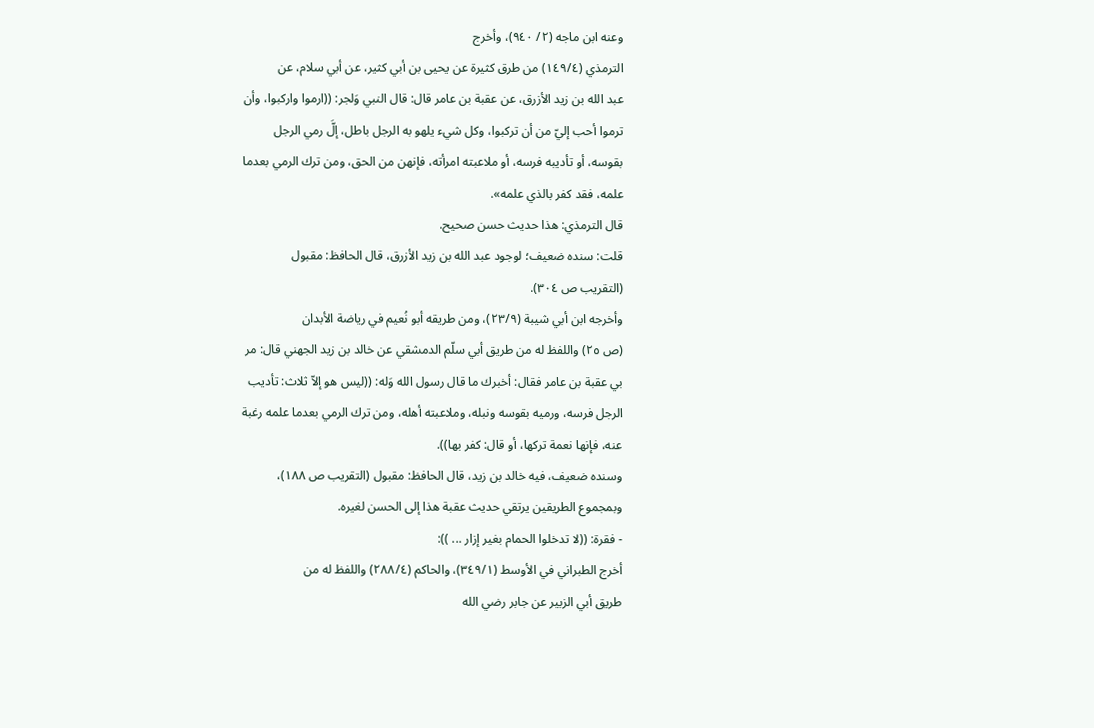وعنه ابن ماجه (٢/ ٩٤٠)، وأخرج
الترمذي (١٤٩/٤) من طرق كثيرة عن يحيى بن أبي كثير، عن أبي سلام، عن
عبد الله بن زيد الأزرق، عن عقبة بن عامر قال: قال النبي وَلجر: ((ارموا واركبوا، وأن
ترموا أحب إليّ من أن تركبوا، وكل شيء يلهو به الرجل باطل، إلَّ رمي الرجل
بقوسه، أو تأديبه فرسه، أو ملاعبته امرأته، فإنهن من الحق، ومن ترك الرمي بعدما
علمه، فقد کفر بالذي علمه».
قال الترمذي: هذا حديث حسن صحيح.
قلت: سنده ضعيف؛ لوجود عبد الله بن زيد الأزرق، قال الحافظ: مقبول
(التقريب ص ٣٠٤).
وأخرجه ابن أبي شيبة (٢٣/٩)، ومن طريقه أبو نُعيم في رياضة الأبدان
(ص ٢٥) واللفظ له من طريق أبي سلّم الدمشقي عن خالد بن زيد الجهني قال: مر
بي عقبة بن عامر فقال: أخبرك ما قال رسول الله وَله: ((ليس هو إلاّ ثلاث: تأديب
الرجل فرسه، ورميه بقوسه ونبله، وملاعبته أهله، ومن ترك الرمي بعدما علمه رغبة
عنه، فإنها نعمة ترکھا، أو قال: کفر بها)).
وسنده ضعيف، فيه خالد بن زيد، قال الحافظ: مقبول (التقريب ص ١٨٨)،
وبمجموع الطريقين يرتقي حديث عقبة هذا إلى الحسن لغيره.
- فقرة: ((لا تدخلوا الحمام بغير إزار ... )):
أخرج الطبراني في الأوسط (٣٤٩/١)، والحاكم (٢٨٨/٤) واللفظ له من
طريق أبي الزبير عن جابر رضي الله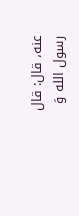عنه، قال: قال رسول الله وَ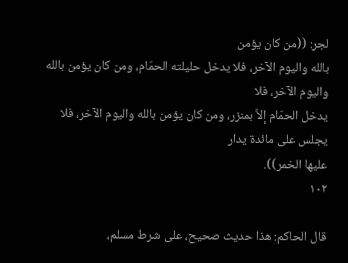لجر: ((من كان يؤمن
بالله واليوم الآخر، فلا يدخل حليلته الحمّام، ومن كان يؤمن بالله واليوم الآخر، فلا
يدخل الحمّام إلاَّ بمنزر، ومن كان يؤمن بالله واليوم الآخر، فلا يجلس على مائدة يدار
عليها الخمر)).
١٠٢

قال الحاكم: هذا حديث صحيح، على شرط مسلم،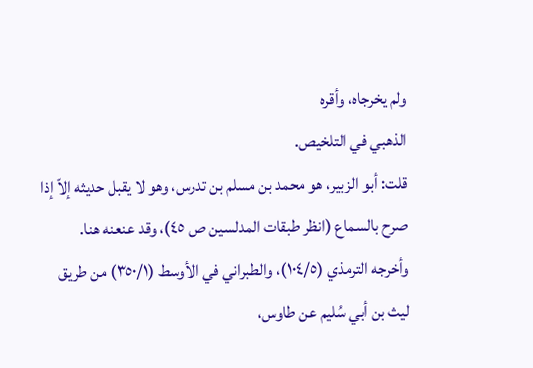ولم يخرجاه، وأقره
الذهبي في التلخيص.
قلت: أبو الزبير، هو محمد بن مسلم بن تدرس، وهو لا يقبل حديثه إلاّ إذا
صرح بالسماع (انظر طبقات المدلسين ص ٤٥)، وقد عنعنه هنا.
وأخرجه الترمذي (١٠٤/٥)، والطبراني في الأوسط (٣٥٠/١) من طريق
ليث بن أبي سُليم عن طاوس،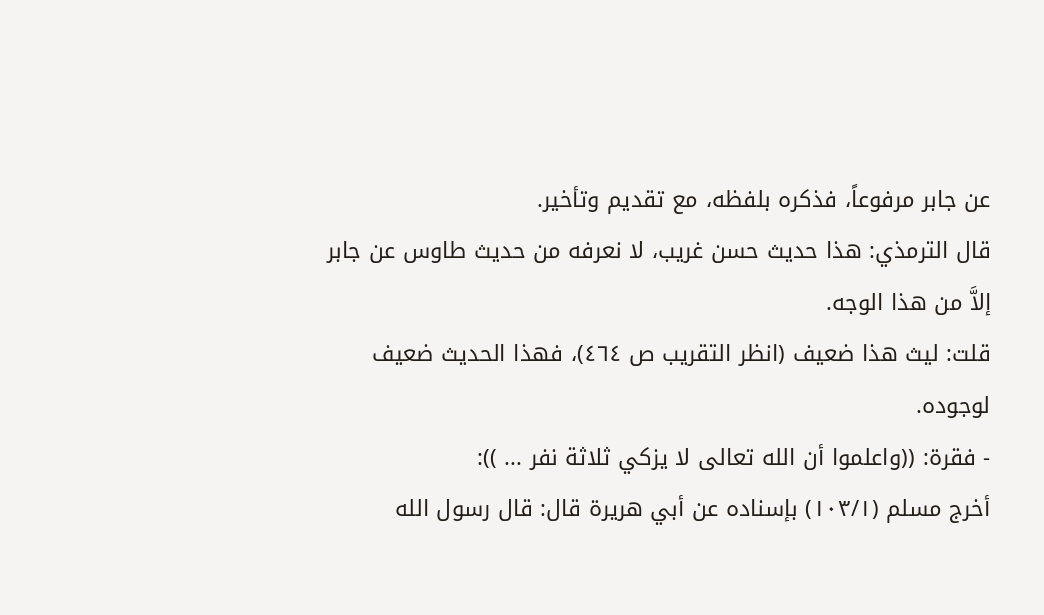عن جابر مرفوعاً، فذكره بلفظه، مع تقديم وتأخير.
قال الترمذي: هذا حديث حسن غريب، لا نعرفه من حديث طاوس عن جابر
إلاَّ من هذا الوجه.
قلت: ليث هذا ضعيف (انظر التقريب ص ٤٦٤)، فهذا الحديث ضعيف
لوجوده.
- فقرة: ((واعلموا أن الله تعالى لا يزكي ثلاثة نفر ... )):
أخرج مسلم (١٠٣/١) بإسناده عن أبي هريرة قال: قال رسول الله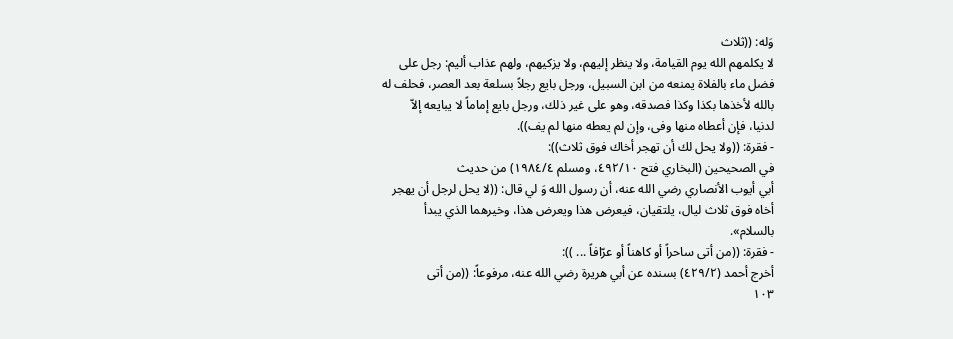وَله: ((ثلاث
لا يكلمهم الله يوم القيامة، ولا ينظر إليهم، ولا يزكيهم، ولهم عذاب أليم: رجل على
فضل ماء بالفلاة يمنعه من ابن السبيل، ورجل بايع رجلاً بسلعة بعد العصر، فحلف له
بالله لأخذها بكذا وكذا فصدقه، وهو على غير ذلك، ورجل بايع إماماً لا يبايعه إلاّ
لدنيا، فإن أعطاه منها وفى، وإن لم يعطه منها لم يف)).
- فقرة: ((ولا يحل لك أن تهجر أخاك فوق ثلاث)):
في الصحيحين (البخاري فتح ٤٩٢/١٠، ومسلم ١٩٨٤/٤) من حديث
أبي أيوب الأنصاري رضي الله عنه، أن رسول الله وَ لي قال: ((لا يحل لرجل أن يهجر
أخاه فوق ثلاث ليال، يلتقيان، فيعرض هذا ويعرض هذا، وخيرهما الذي يبدأ
بالسلام».
- فقرة: ((من أتى ساحراً أو كاهناً أو عرّافاً ... )):
أخرج أحمد (٤٢٩/٢) بسنده عن أبي هريرة رضي الله عنه، مرفوعاً: ((من أتى
١٠٣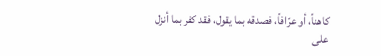كاهناً، أو عرّافاً، فصدقه بما يقول، فقد كفر بما أنزل على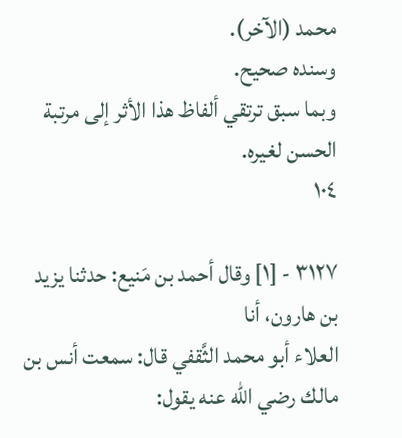محمد (الآخر).
وسنده صحيح.
وبما سبق ترتقي ألفاظ هذا الأثر إلى مرتبة الحسن لغيره.
١٠٤

٣١٢٧ - [١] وقال أحمد بن مَنيع: حدثنا يزيد بن هارون، أنا
العلاء أبو محمد الثَّقفي قال: سمعت أنس بن مالك رضي الله عنه يقول: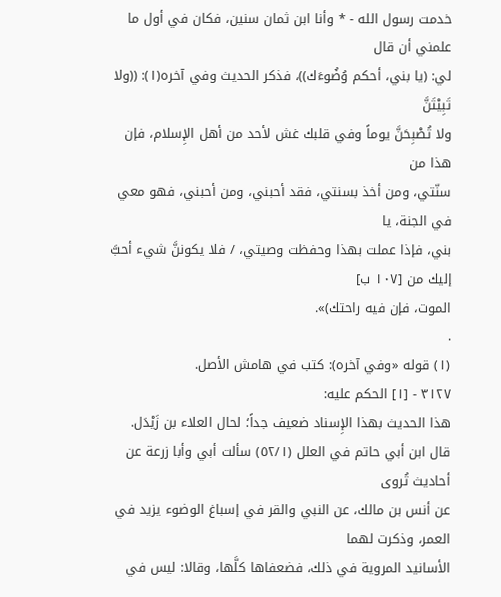خدمت رسول الله - * وأنا ابن ثمان سنين، فكان في أول ما علمني أن قال
لي: (يا بني، أحكم وُضُوءَك))، فذكر الحديث وفي آخره(١): ((ولا تَبِيْتَنَّ
ولا تُصْبِحَنَّ يوماً وفي قلبك غش لأحد من أهل الإِسلام، فإن هذا من
سنّتي، ومن أخذ بسنتي، فقد أحبني، ومن أحبني، فهو معي في الجنة، يا
بني، فإذا عملت بهذا وحفظت وصيتي، / فلا يكوننَّ شيء أحبَّ إليك من [١٠٧ ب]
الموت، فإن فیه راحتك)».
.
(١) قوله «وفي آخره): كتب في هامش الأصل.
٣١٢٧ - [١] الحكم عليه:
هذا الحديث بهذا الإِسناد ضعيف جداً؛ لحال العلاء بن زَيْدَل.
قال ابن أبي حاتم في العلل (٥٢/١) سألت أبي وأبا زرعة عن أحاديث تُروى
عن أنس بن مالك، عن النبي والقر في إسباغ الوضوء يزيد في العمر، وذكرت لهما
الأسانيد المروية في ذلك، فضعفاها كلَّها، وقالا: ليس في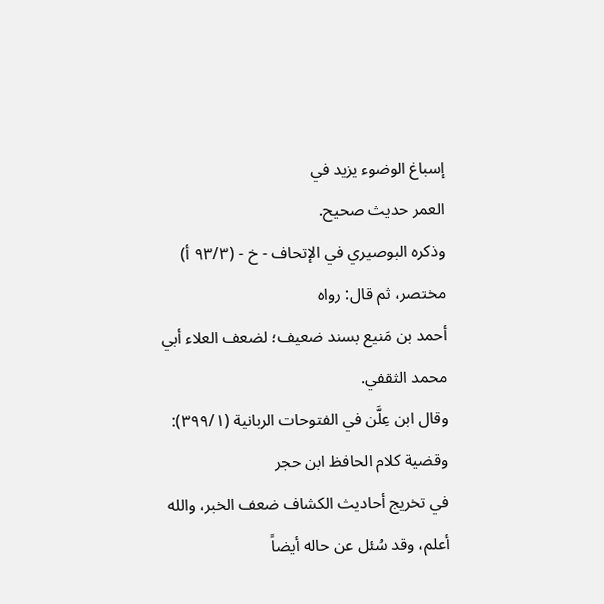إسباغ الوضوء يزيد في
العمر حديث صحيح.
وذكره البوصيري في الإتحاف - خ - (٩٣/٣ أ) مختصر، ثم قال: رواه
أحمد بن مَنيع بسند ضعيف؛ لضعف العلاء أبي محمد الثقفي.
وقال ابن عِلَّن في الفتوحات الربانية (٣٩٩/١): وقضية كلام الحافظ ابن حجر
في تخريج أحاديث الكشاف ضعف الخبر، والله أعلم، وقد سُئل عن حاله أيضاً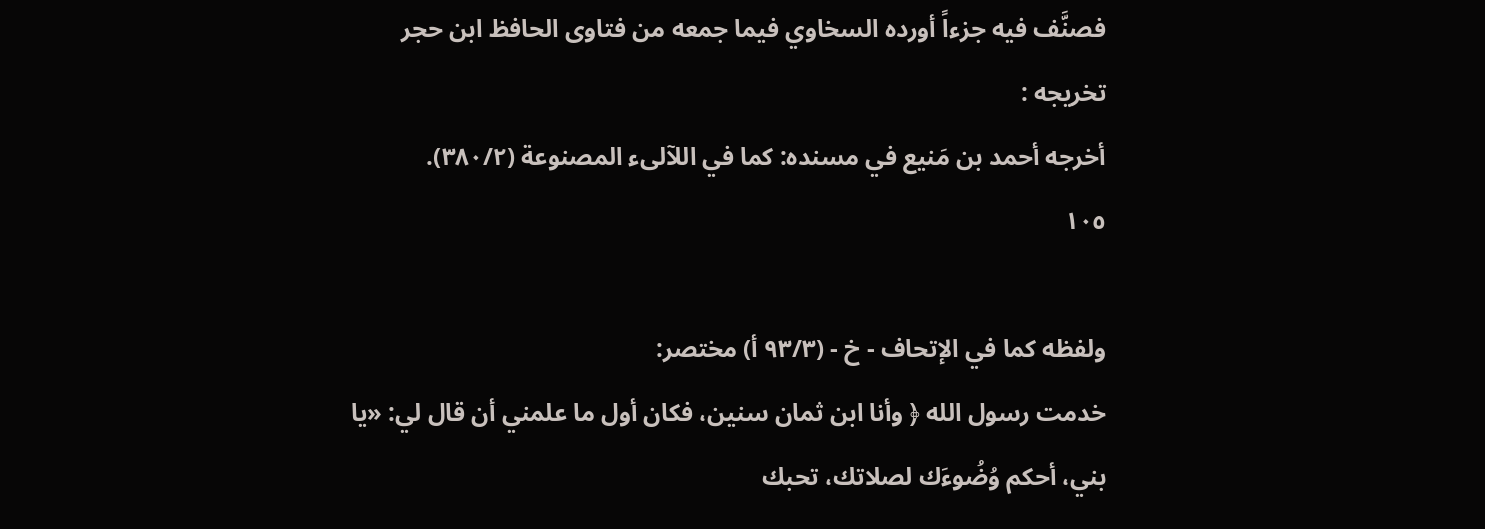فصنَّف فيه جزءاً أورده السخاوي فيما جمعه من فتاوى الحافظ ابن حجر
تخريجه :
أخرجه أحمد بن مَنيع في مسنده: كما في اللآلىء المصنوعة (٣٨٠/٢).
١٠٥

ولفظه كما في الإتحاف - خ - (٩٣/٣ أ) مختصر:
خدمت رسول الله ﴿ وأنا ابن ثمان سنين، فكان أول ما علمني أن قال لي: «یا
بني، أحكم وُضُوءَك لصلاتك، تحبك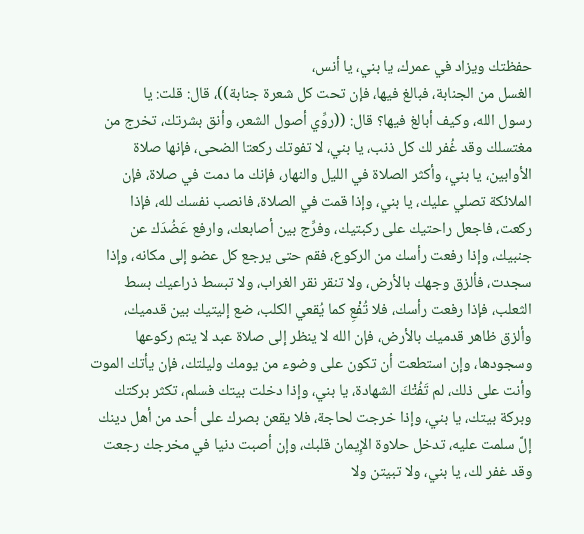حفظتك ويزاد في عمرك، يا بني، يا أنس،
الغسل من الجنابة، فبالغ فيها، فإن تحت كل شعرة جنابة))، قال: قلت: يا
رسول الله، وكيف أبالغ فيها؟ قال: ((روِّي أصول الشعر، وأنق بشرتك، تخرج من
مغتسلك وقد غُفر لك كل ذنب، يا بني، لا تفوتك ركعتا الضحى، فإنها صلاة
الأوابين، يا بني، وأكثر الصلاة في الليل والنهار، فإنك ما دمت في صلاة، فإن
الملائكة تصلي عليك، يا بني، وإذا قمت في الصلاة، فانصب نفسك لله، فإذا
ركعت، فاجعل راحتيك على ركبتيك، وفرِّج بين أصابعك، وارفع عَضُدَك عن
جنبيك، وإذا رفعت رأسك من الركوع، فقم حتى يرجع كل عضو إلى مكانه، وإذا
سجدت، فألزق وجهك بالأرض، ولا تنقر نقر الغراب، ولا تبسط ذراعيك بسط
الثعلب، فإذا رفعت رأسك، فلا تُفْعِ كما يُقعي الكلب، ضع إليتيك بين قدميك،
وألزق ظاهر قدميك بالأرض، فإن الله لا ينظر إلى صلاة عبد لا يتم ركوعها
وسجودها، وإن استطعت أن تكون على وضوء من يومك وليلتك، فإن يأتك الموت
وأنت على ذلك، لم تَفُتْكَ الشهادة، يا بني، وإذا دخلت بيتك فسلم، تكثر بركتك
وبركة بيتك، يا بني، وإذا خرجت لحاجة، فلا يقعن بصرك على أحد من أهل دينك
إلَّ سلمت عليه، تدخل حلاوة الإِيمان قلبك، وإن أصبت دنيا في مخرجك رجعت
وقد غفر لك، يا بني، ولا تبيتن ولا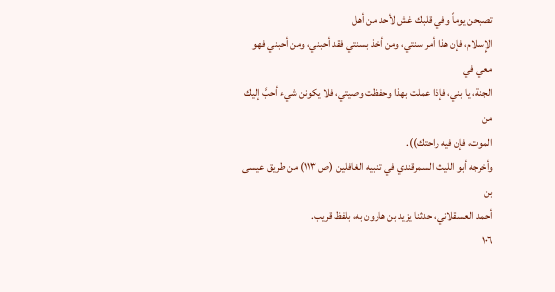تصبحن يوماً وفي قلبك غش لأحد من أهل
الإِسلام، فإن هذا أمر سنتي، ومن أخذ بسنتي فقد أحبني، ومن أحبني فهو معي في
الجنة، يا بني، فإذا عملت بهذا وحفظت وصيتي، فلا يكونن شيء أحبَّ إليك من
الموت، فإن فيه راحتك)).
وأخرجه أبو الليث السمرقندي في تنبيه الغافلين (ص ١١٣) من طريق عيسى بن
أحمد العسقلاني، حدثنا يزيد بن هارون به، بلفظ قريب.
١٠٦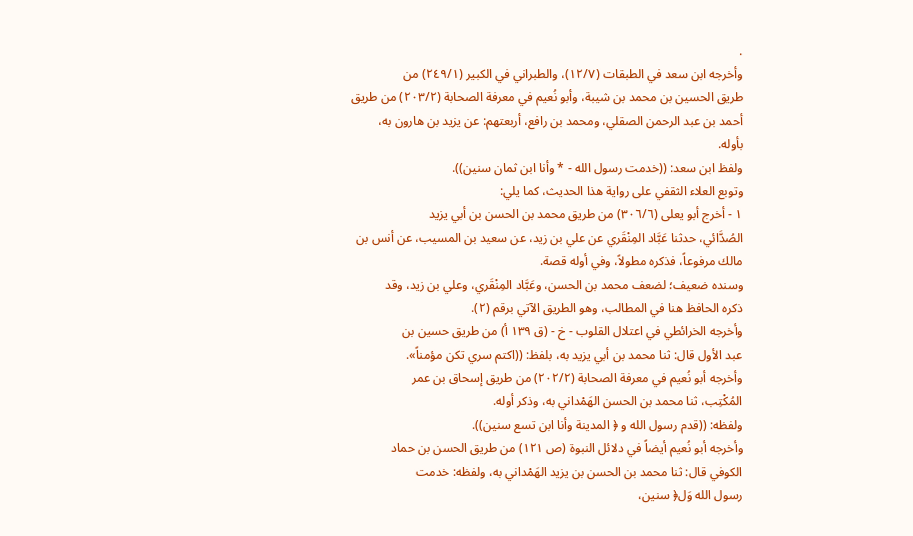.
وأخرجه ابن سعد في الطبقات (١٢/٧)، والطبراني في الكبير (٢٤٩/١) من
طريق الحسين بن محمد بن شيبة، وأبو نُعيم في معرفة الصحابة (٢٠٣/٢) من طريق
أحمد بن عبد الرحمن الصقلي، ومحمد بن رافع، أربعتهم: عن يزيد بن هارون به،
بأوله.
ولفظ ابن سعد: ((خدمت رسول الله - * وأنا ابن ثمان سنين)).
وتوبع العلاء الثقفي على رواية هذا الحديث، كما يلي:
١ - أخرج أبو يعلى (٣٠٦/٦) من طريق محمد بن الحسن بن أبي يزيد
الصُدَّائي، حدثنا عَبَّاد المِنْقَري عن علي بن زيد، عن سعيد بن المسيب، عن أنس بن
مالك مرفوعاً، فذكره مطولاً، وفي أوله قصة.
وسنده ضعيف؛ لضعف محمد بن الحسن، وعَبَّاد المِنْقَري، وعلي بن زيد، وقد
ذكره الحافظ هنا في المطالب، وهو الطريق الآتي برقم (٢).
وأخرجه الخرائطي في اعتلال القلوب - خ - (ق ١٣٩ أ) من طريق حسين بن
عبد الأول قال: ثنا محمد بن أبي يزيد به، بلفظ: ((اكتم سري تكن مؤمناً».
وأخرجه أبو نُعيم في معرفة الصحابة (٢٠٢/٢) من طريق إسحاق بن عمر
المُكْتِب، ثنا محمد بن الحسن الهَمْداني به، وذكر أوله.
ولفظه: ((قدم رسول الله و ﴿ المدينة وأنا ابن تسع سنين)).
وأخرجه أبو نُعيم أيضاً في دلائل النبوة (ص ١٢١) من طريق الحسن بن حماد
الكوفي قال: ثنا محمد بن الحسن بن يزيد الهَمْداني به، ولفظه: خدمت
رسول الله وَل﴿ سنين،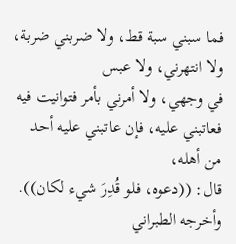فما سبني سبة قط، ولا ضربني ضربة، ولا انتهرني، ولا عبس
في وجهي، ولا أمرني بأمر فتوانيت فيه فعاتبني عليه، فإن عاتبني عليه أحد من أهله،
قال: ((دعوه، فلو قُدِرَ شيء لكان)).
وأخرجه الطبراني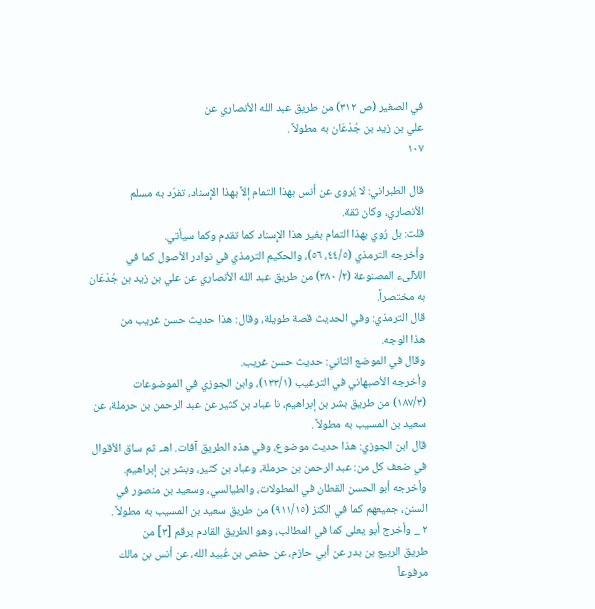في الصغير (ص ٣١٢) من طريق عبد الله الأنصاري عن
علي بن زيد بن جُدْعَان به مطولاً .
١٠٧

قال الطبراني: لا يُروى عن أنس بهذا التمام إلاَّ بهذا الإِسناد، تفرّد به مسلم
الأنصاري، وكان ثقة.
قلت: بل رُوي بهذا التمام بغير هذا الإِسناد كما تقدم وكما سيأتي.
وأخرجه الترمذي (٤٤/٥، ٥٦)، والحكيم الترمذي في نوادر الأصول كما في
اللآلىء المصنوعة (٢/ ٣٨٠) من طريق عبد الله الأنصاري عن علي بن زيد بن جُدْعَان
به مختصراً.
قال الترمذي: وفي الحديث قصة طويلة، وقال: هذا حديث حسن غريب من
هذا الوجه.
وقال في الموضع الثاني: حديث حسن غريب.
وأخرجه الأصبهاني في الترغيب (١٣٣/١)، وابن الجوزي في الموضوعات
(١٨٧/٣) من طريق بشر بن إبراهيم، نا عباد بن كثير عن عبد الرحمن بن حرملة، عن
سعيد بن المسيب به مطولاً .
قال ابن الجوزي: هذا حديث موضوع، وفي هذه الطريق آفات. اهـ. ثم ساق الأقوال
في ضعف كل من: عبد الرحمن بن حرملة، وعباد بن كثير، وبشر بن إبراهيم.
وأخرجه أبو الحسن القطان في المطولات، والطيالسي، وسعيد بن منصور في
السنن، جميعهم كما في الكنز (٩١١/١٥) من طريق سعيد بن المسيب به مطولاً .
٢ _ وأخرج أبو يعلى كما في المطالب، وهو الطريق القادم برقم [٣] من
طريق الربيع بن بدر عن أبي حازم، عن حفص بن عُبيد الله، عن أنس بن مالك
مرفوعاً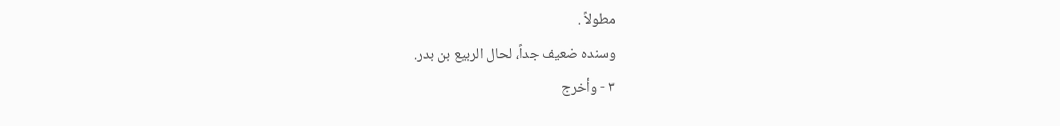مطولاً .
وسنده ضعيف جداً، لحال الربيع بن بدر.
٣ - وأخرج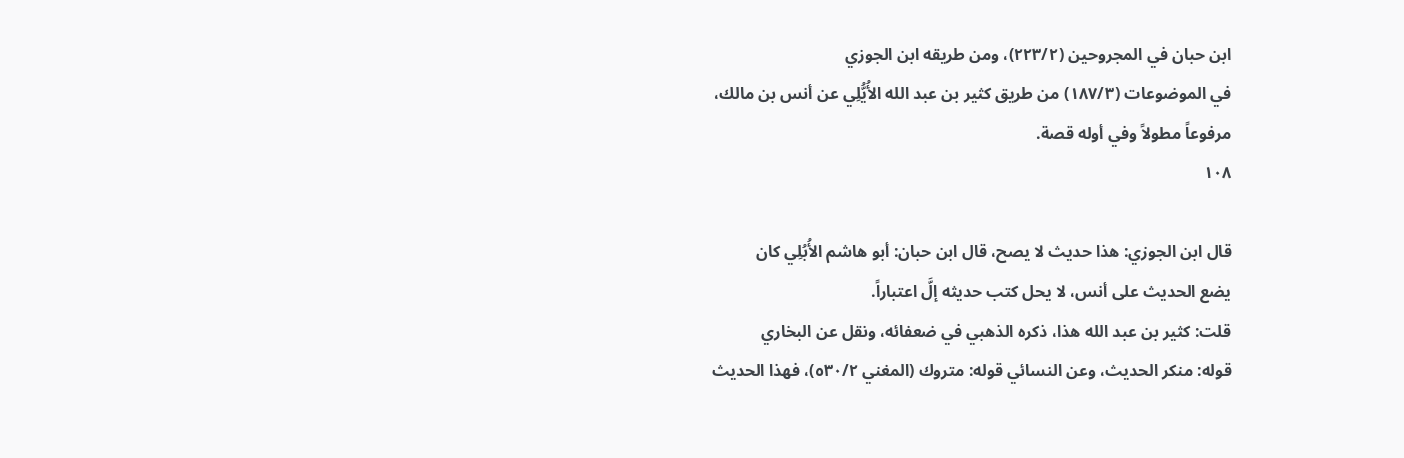ابن حبان في المجروحين (٢٢٣/٢)، ومن طريقه ابن الجوزي
في الموضوعات (١٨٧/٣) من طريق كثير بن عبد الله الأُيُّلِي عن أنس بن مالك،
مرفوعاً مطولاً وفي أوله قصة.
١٠٨

قال ابن الجوزي: هذا حديث لا يصح، قال ابن حبان: أبو هاشم الأُبُلِي كان
يضع الحديث على أنس، لا يحل كتب حديثه إلَّ اعتباراً.
قلت: كثير بن عبد الله هذا، ذكره الذهبي في ضعفائه، ونقل عن البخاري
قوله: منكر الحديث، وعن النسائي قوله: متروك (المغني ٥٣٠/٢)، فهذا الحديث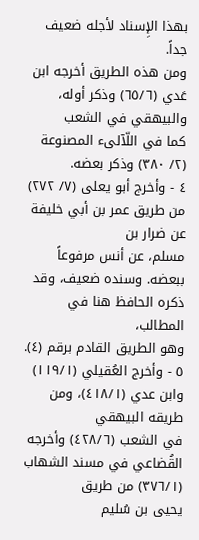بهذا الإِسناد لأجله ضعيف جداً.
ومن هذه الطريق أخرجه ابن عَدي (٦٥/٦) وذكر أوله، والبيهقي في الشعب
كما في اللّآلىء المصنوعة (٢/ ٣٨٠) وذكر بعضه.
٤ - وأخرج أبو يعلى (٧/ ٢٧٢) من طريق عمر بن أبي خليفة عن ضرار بن
مسلم، عن أنس مرفوعاً ببعضه. وسنده ضعيف، وقد ذكره الحافظ هنا في المطالب،
وهو الطريق القادم برقم (٤).
٥ - وأخرج العُقيلي (١١٩/١) وابن عدي (٤١٨/١)، ومن طريقه البيهقي
في الشعب (٤٢٨/٦) وأخرجه القُضاعي في مسند الشهاب (٣٧٦/١) من طريق
يحيى بن سُليم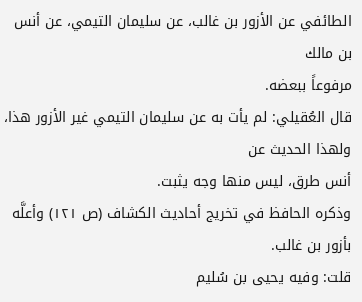الطائفي عن الأزور بن غالب، عن سليمان التيمي، عن أنس بن مالك
مرفوعاً ببعضه.
قال العُقيلي: لم يأت به عن سليمان التيمي غير الأزور هذا، ولهذا الحديث عن
أنس طرق، ليس منها وجه يثبت.
وذكره الحافظ في تخريج أحاديث الكشاف (ص ١٢١) وأعلَّه بأزور بن غالب.
قلت: وفيه يحيى بن سُليم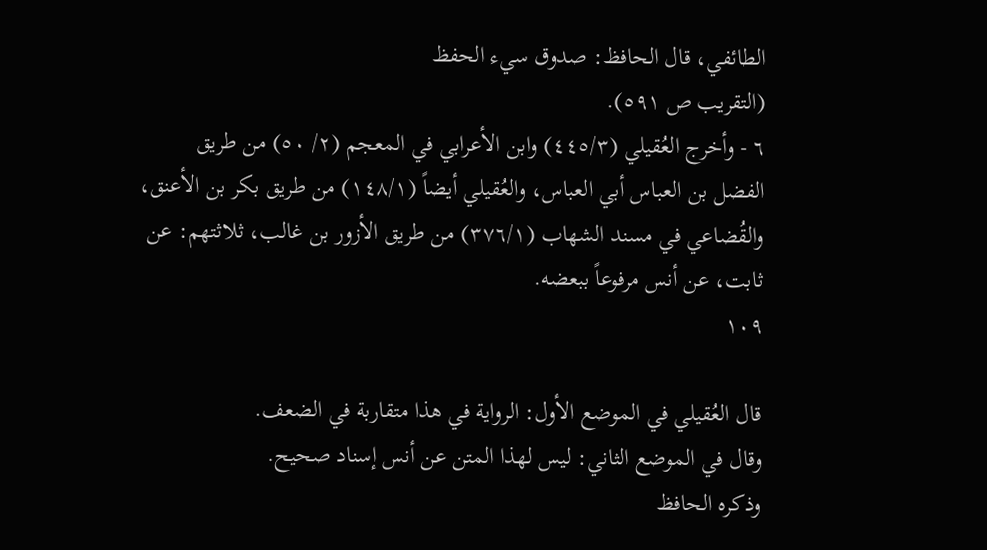الطائفي، قال الحافظ: صدوق سيء الحفظ
(التقريب ص ٥٩١).
٦ - وأخرج العُقيلي (٤٤٥/٣) وابن الأعرابي في المعجم (٢/ ٥٠) من طريق
الفضل بن العباس أبي العباس، والعُقيلي أيضاً (١٤٨/١) من طريق بكر بن الأعنق،
والقُضاعي في مسند الشهاب (٣٧٦/١) من طريق الأزور بن غالب، ثلاثتهم: عن
ثابت، عن أنس مرفوعاً ببعضه.
١٠٩

قال العُقيلي في الموضع الأول: الرواية في هذا متقاربة في الضعف.
وقال في الموضع الثاني: ليس لهذا المتن عن أنس إسناد صحيح.
وذكره الحافظ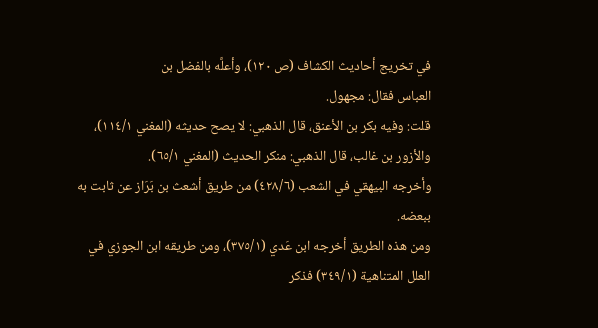في تخريج أحاديث الكشاف (ص ١٢٠)، وأعلَّه بالفضل بن
العباس فقال: مجهول.
قلت: وفيه بكر بن الأعنق، قال الذهبي: لا يصح حديثه (المغني ١١٤/١)،
والأزور بن غالب، قال الذهبي: منكر الحديث (المغني ٦٥/١).
وأخرجه البيهقي في الشعب (٤٢٨/٦) من طريق أشعث بن بَرَاز عن ثابت به
ببعضه.
ومن هذه الطريق أخرجه ابن عَدي (٣٧٥/١)، ومن طريقه ابن الجوزي في
العلل المتناهية (٣٤٩/١) فذكر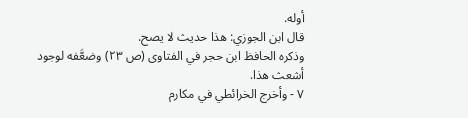أوله.
قال ابن الجوزي: هذا حديث لا يصح.
وذكره الحافظ ابن حجر في الفتاوى (ص ٢٣) وضعَّفه لوجود أشعث هذا.
٧ - وأخرج الخرائطي في مكارم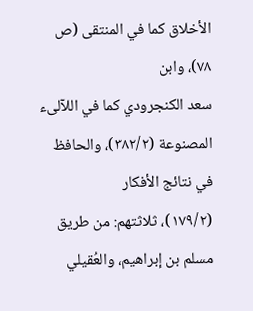الأخلاق كما في المنتقى (ص ٧٨)، وابن
سعد الكنجرودي كما في اللآلىء المصنوعة (٣٨٢/٢)، والحافظ في نتائج الأفكار
(١٧٩/٢)، ثلاثتهم: من طريق مسلم بن إبراهيم، والعُقيلي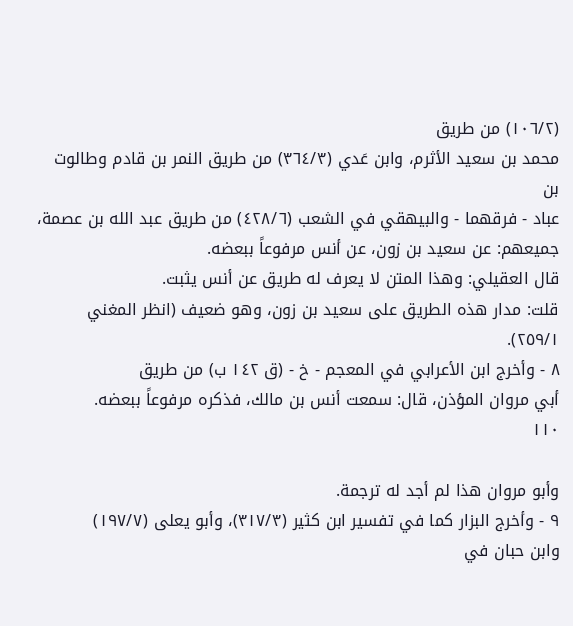(١٠٦/٢) من طريق
محمد بن سعيد الأثرم، وابن عَدي (٣٦٤/٣) من طريق النمر بن قادم وطالوت بن
عباد - فرقهما - والبيهقي في الشعب (٤٢٨/٦) من طريق عبد الله بن عصمة،
جميعهم: عن سعيد بن زون، عن أنس مرفوعاً ببعضه.
قال العقيلي: وهذا المتن لا يعرف له طريق عن أنس يثبت.
قلت: مدار هذه الطريق على سعيد بن زون، وهو ضعيف (انظر المغني
٢٥٩/١).
٨ - وأخرج ابن الأعرابي في المعجم - خ - (ق ١٤٢ ب) من طريق
أبي مروان المؤذن، قال: سمعت أنس بن مالك، فذكره مرفوعاً ببعضه.
١١٠

وأبو مروان هذا لم أجد له ترجمة.
٩ - وأخرج البزار كما في تفسير ابن كثير (٣١٧/٣)، وأبو يعلى (١٩٧/٧)
وابن حبان في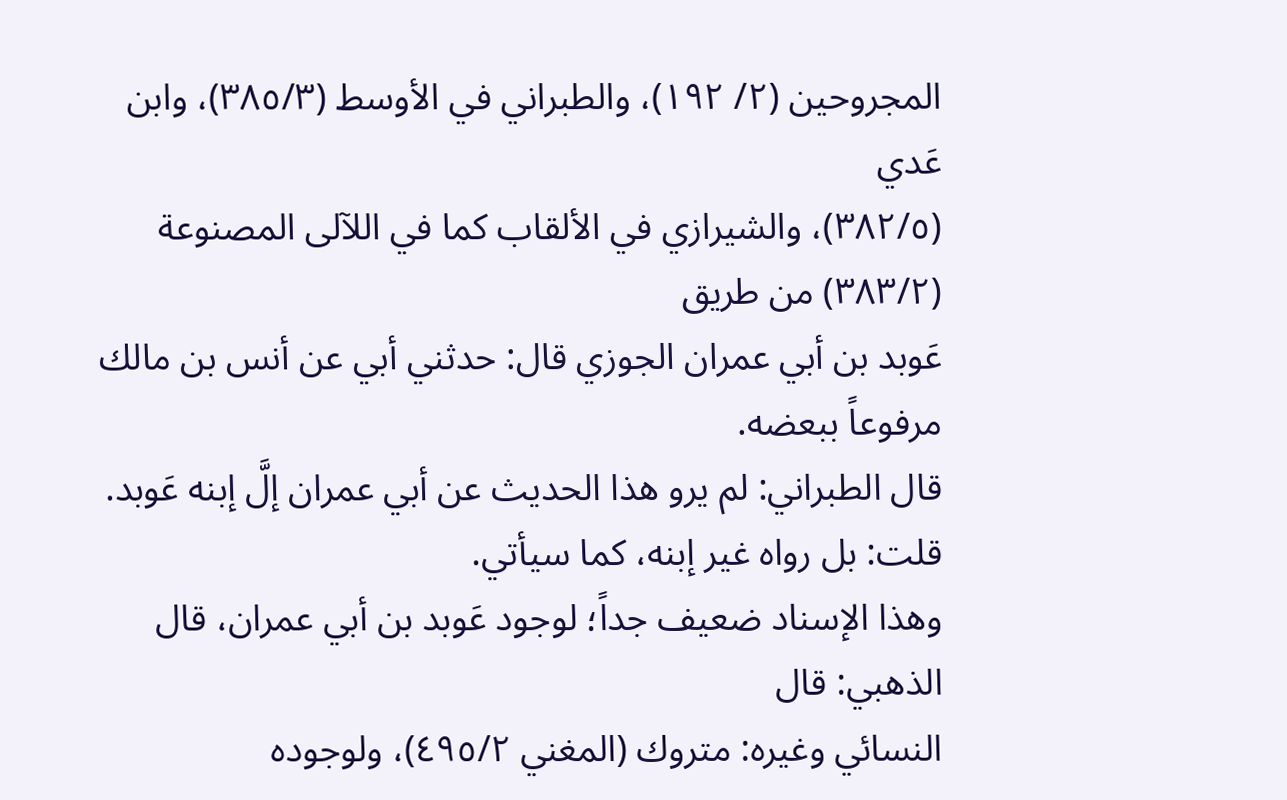المجروحين (٢/ ١٩٢)، والطبراني في الأوسط (٣٨٥/٣)، وابن عَدي
(٣٨٢/٥)، والشيرازي في الألقاب كما في اللآلى المصنوعة (٣٨٣/٢) من طريق
عَوبد بن أبي عمران الجوزي قال: حدثني أبي عن أنس بن مالك مرفوعاً ببعضه.
قال الطبراني: لم يرو هذا الحديث عن أبي عمران إلَّ إبنه عَوبد.
قلت: بل رواه غیر إبنه، كما سيأتي.
وهذا الإسناد ضعيف جداً؛ لوجود عَوبد بن أبي عمران، قال الذهبي: قال
النسائي وغيره: متروك (المغني ٤٩٥/٢)، ولوجوده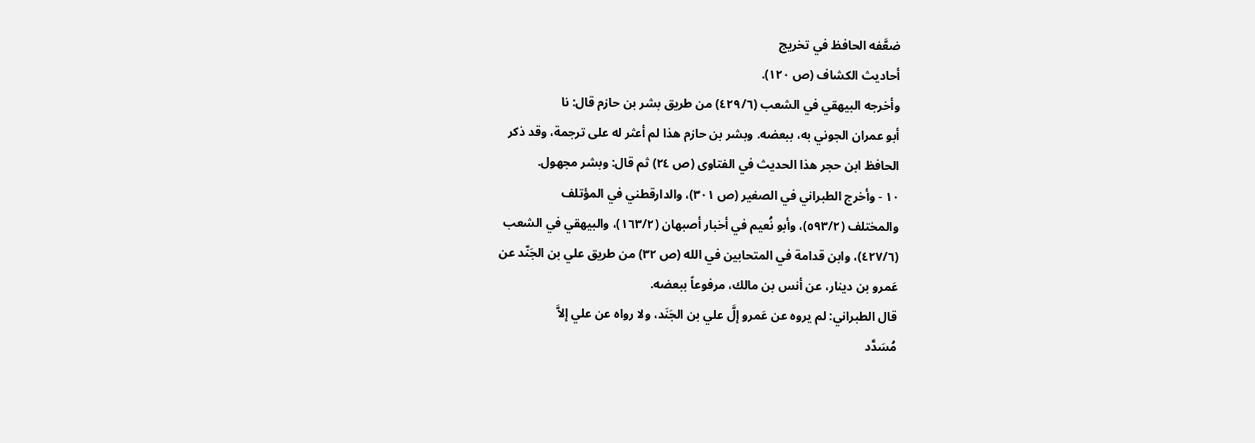ضعَّفه الحافظ في تخريج
أحادیث الکشاف (ص ١٢٠).
وأخرجه البيهقي في الشعب (٤٢٩/٦) من طريق بشر بن حازم قال: نا
أبو عمران الجوني به، ببعضه. وبشر بن حازم هذا لم أعثر له على ترجمة، وقد ذكر
الحافظ ابن حجر هذا الحديث في الفتاوى (ص ٢٤) ثم قال: وبشر مجهول.
١٠ - وأخرج الطبراني في الصغير (ص ٣٠١)، والدارقطني في المؤتلف
والمختلف (٥٩٣/٢)، وأبو نُعيم في أخبار أصبهان (١٦٣/٢)، والبيهقي في الشعب
(٤٢٧/٦)، وابن قدامة في المتحابين في الله (ص ٣٢) من طريق علي بن الجَنّد عن
عَمرو بن دينار، عن أنس بن مالك، مرفوعاً ببعضه.
قال الطبراني: لم يروه عن عَمرو إلَّ علي بن الجَنَد، ولا رواه عن علي إلاَّ
مُسَدَّد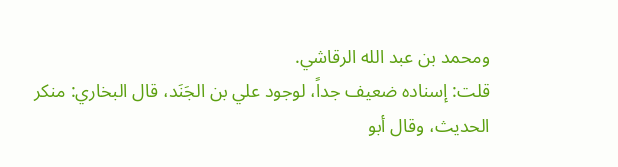ومحمد بن عبد الله الرقاشي.
قلت: إسناده ضعيف جداً، لوجود علي بن الجَنَد، قال البخاري: منكر
الحديث، وقال أبو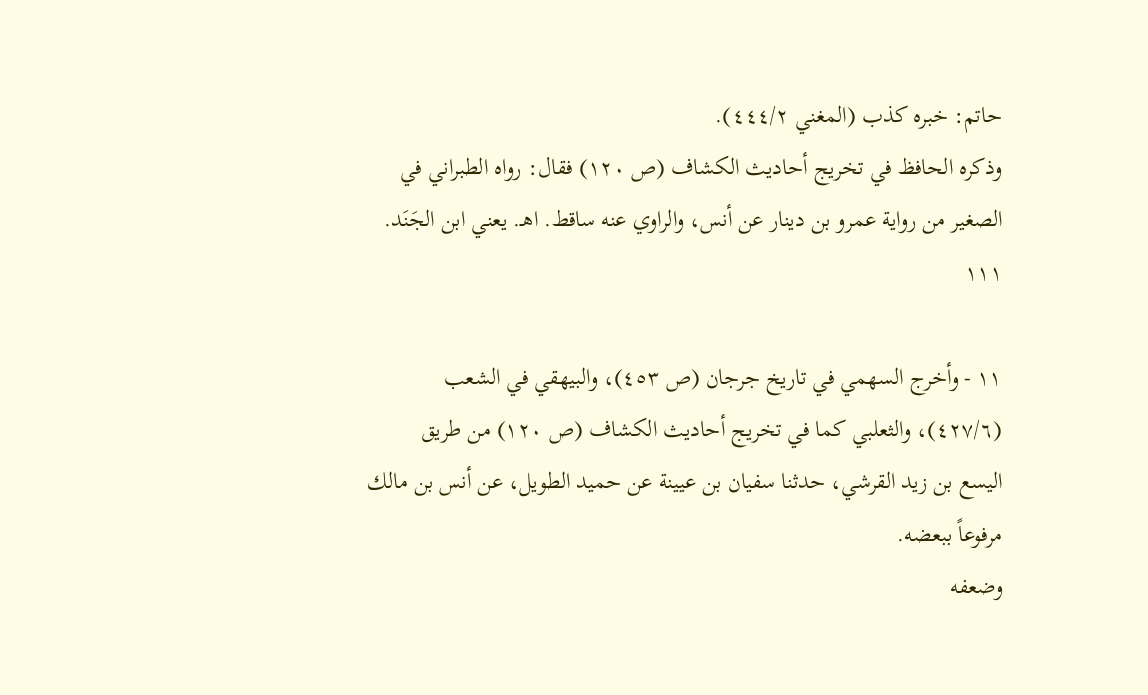حاتم: خبره كذب (المغني ٤٤٤/٢).
وذكره الحافظ في تخريج أحاديث الكشاف (ص ١٢٠) فقال: رواه الطبراني في
الصغير من رواية عمرو بن دينار عن أنس، والراوي عنه ساقط. اهـ. يعني ابن الجَنَد.
١١١

١١ - وأخرج السهمي في تاريخ جرجان (ص ٤٥٣)، والبيهقي في الشعب
(٤٢٧/٦)، والثعلبي كما في تخريج أحاديث الكشاف (ص ١٢٠) من طريق
اليسع بن زيد القرشي، حدثنا سفيان بن عيينة عن حميد الطويل، عن أنس بن مالك
مرفوعاً ببعضه.
وضعفه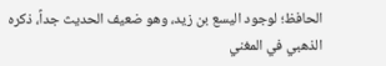الحافظ؛ لوجود اليسع بن زيد، وهو ضعيف الحديث جداً، ذكره
الذهبي في المغني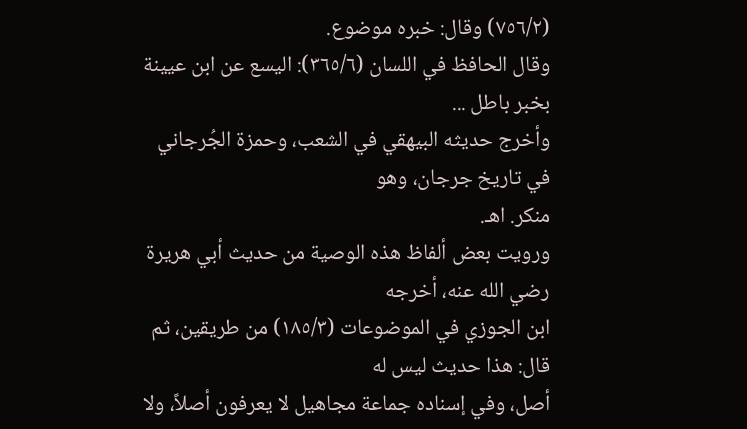(٧٥٦/٢) وقال: خبره موضوع.
وقال الحافظ في اللسان (٣٦٥/٦): اليسع عن ابن عيينة بخبر باطل ...
وأخرج حديثه البيهقي في الشعب، وحمزة الجُرجاني في تاريخ جرجان، وهو
منکر. اهـ.
ورويت بعض ألفاظ هذه الوصية من حديث أبي هريرة رضي الله عنه، أخرجه
ابن الجوزي في الموضوعات (١٨٥/٣) من طريقين، ثم قال: هذا حديث ليس له
أصل، وفي إسناده جماعة مجاهيل لا يعرفون أصلاً، ولا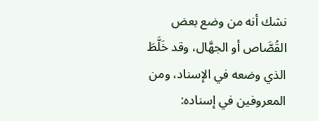نشك أنه من وضع بعض
القُصَّاص أو الجھَّال، وقد خَلَّطَ الذي وضعه في الإسناد، ومن المعروفين في إسناده: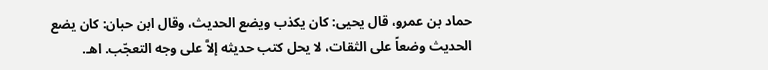حماد بن عمرو، قال یحیی: کان یکذب ویضع الحدیث، وقال ابن حبان: كان يضع
الحديث وضعاً على الثقات، لا يحل كتب حديثه إلاَّ على وجه التعجّب. اهـ.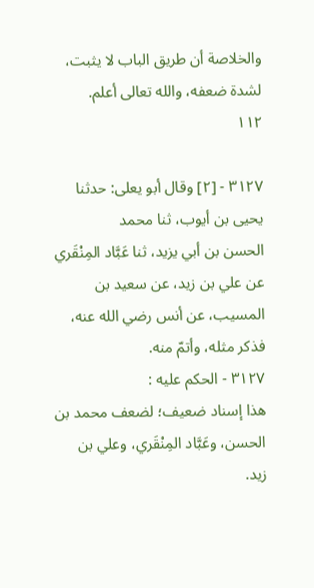والخلاصة أن طريق الباب لا يثبت، لشدة ضعفه، والله تعالى أعلم.
١١٢

٣١٢٧ - [٢] وقال أبو يعلى: حدثنا يحيى بن أيوب، ثنا محمد
الحسن بن أبي يزيد، ثنا عَبَّاد المِنْقَري عن علي بن زيد، عن سعيد بن
المسيب، عن أنس رضي الله عنه، فذكر مثله، وأتمّ منه.
٣١٢٧ - الحكم عليه :
هذا إسناد ضعيف؛ لضعف محمد بن الحسن، وعَبَّاد المِنْقَري، وعلي بن زيد.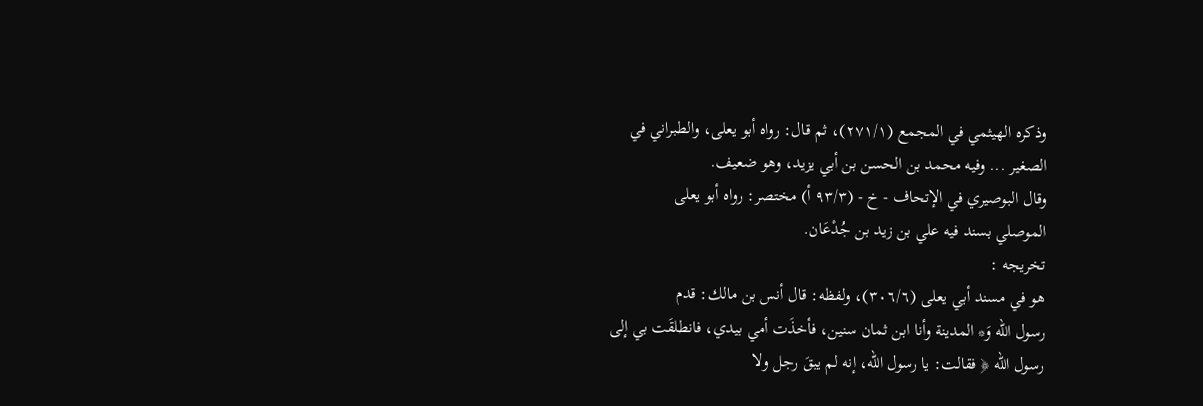وذكره الهيثمي في المجمع (٢٧١/١)، ثم قال: رواه أبو يعلى، والطبراني في
الصغير ... وفيه محمد بن الحسن بن أبي يزيد، وهو ضعيف.
وقال البوصيري في الإتحاف - خ - (٩٣/٣ أ) مختصر: رواه أبو يعلى
الموصلي بسند فيه علي بن زيد بن جُدْعَان.
تخريجه :
هو في مسند أبي يعلى (٣٠٦/٦)، ولفظه: قال أنس بن مالك: قدم
رسول الله وَ* المدينة وأنا ابن ثمان سنين، فأخذَت أمي بيدي، فانطلقَت بي إلى
رسول الله ﴿ فقالت: يا رسول الله، إنه لم يبقَ رجل ولا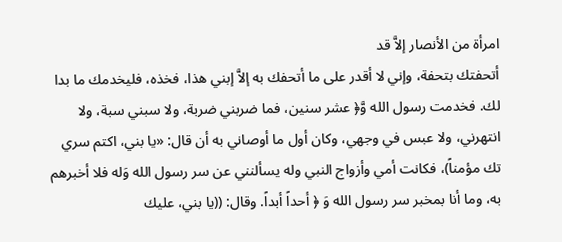امرأة من الأنصار إلاَّ قد
أتحفتك بتحفة، وإني لا أقدر على ما أتحفك به إلاَّ إبني هذا، فخذه، فليخدمك ما بدا
لك. فخدمت رسول الله وَّ﴿ عشر سنين، فما ضربني ضربة، ولا سبني سبة، ولا
انتهرني، ولا عبس في وجهي، وکان أول ما أوصاني به أن قال: «يا بني، اکتم سري
تك مؤمناً)، فكانت أمي وأزواج النبي وله يسألنني عن سر رسول الله وَله فلا أخبرهم
به، وما أنا بمخبر سر رسول الله وَ ﴿ أحداً أبداً. وقال: ((يا بني، عليك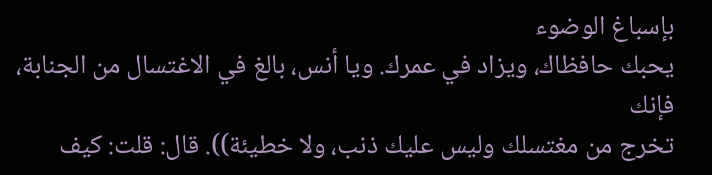بإسباغ الوضوء
يحبك حافظاك، ويزاد في عمرك. ويا أنس، بالغ في الاغتسال من الجنابة، فإنك
تخرج من مغتسلك وليس عليك ذنب، ولا خطيئة)). قال: قلت: كيف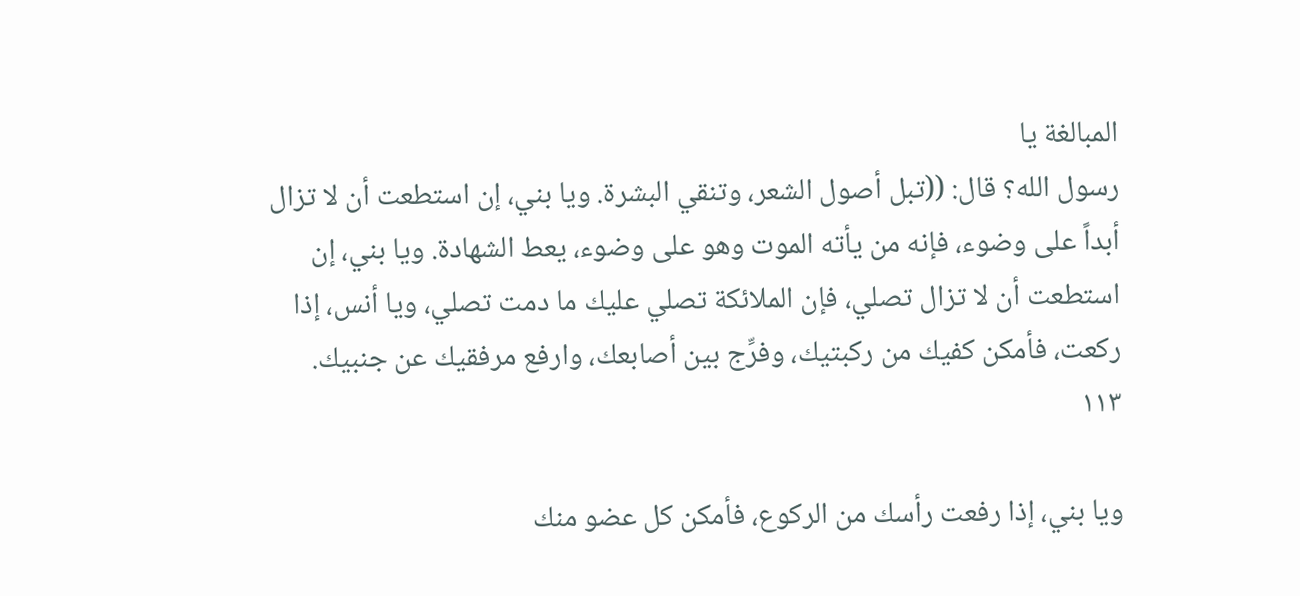المبالغة یا
رسول الله؟ قال: ((تبل أصول الشعر، وتنقي البشرة. ويا بني، إن استطعت أن لا تزال
أبداً على وضوء، فإنه من يأته الموت وهو على وضوء، يعط الشهادة. ويا بني، إن
استطعت أن لا تزال تصلي، فإن الملائكة تصلي عليك ما دمت تصلي، ويا أنس، إذا
ركعت، فأمكن كفيك من ركبتيك، وفرِّج بين أصابعك، وارفع مرفقيك عن جنبيك.
١١٣

ويا بني، إذا رفعت رأسك من الركوع، فأمكن كل عضو منك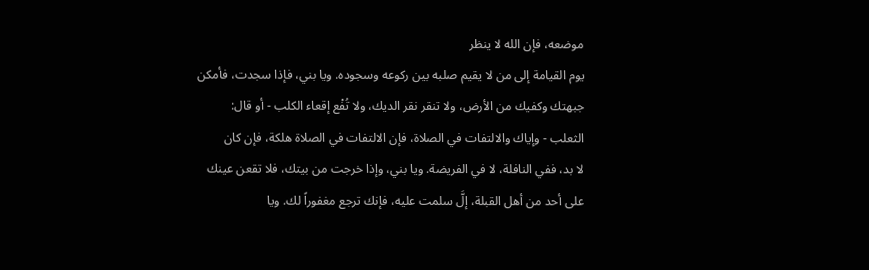موضعه، فإن الله لا ينظر
يوم القيامة إلى من لا يقيم صلبه بين ركوعه وسجوده. ويا بني، فإذا سجدت، فأمكن
جبهتك وكفيك من الأرض، ولا تنقر نقر الديك، ولا تُفْع إقعاء الكلب - أو قال:
الثعلب - وإياك والالتفات في الصلاة، فإن الالتفات في الصلاة هلكة، فإن كان
لا بد، ففي النافلة، لا في الفريضة. ويا بني، وإذا خرجت من بيتك، فلا تقعن عينك
على أحد من أهل القبلة، إلَّ سلمت عليه، فإنك ترجع مغفوراً لك. ويا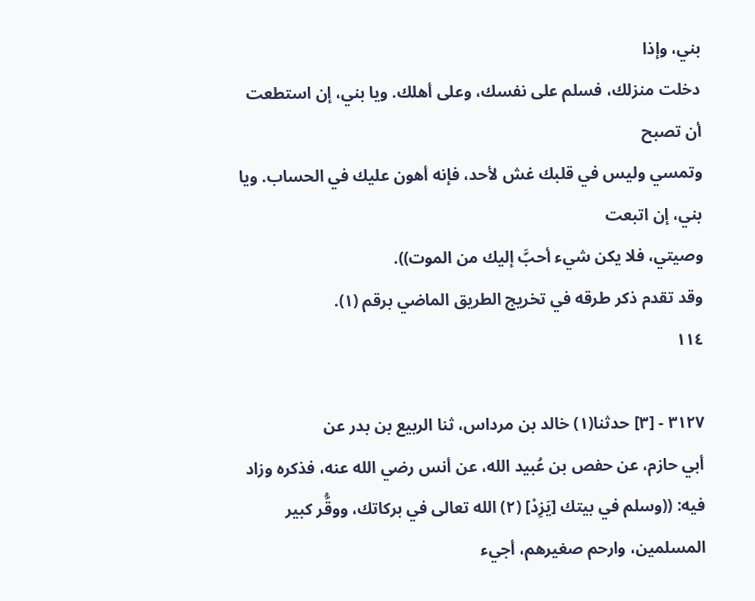بني، وإذا
دخلت منزلك، فسلم على نفسك، وعلى أهلك. ويا بني، إن استطعت أن تصبح
وتمسي وليس في قلبك غش لأحد، فإنه أهون عليك في الحساب. ويا بني، إن اتبعت
وصيتي، فلا يكن شيء أحبَّ إليك من الموت)).
وقد تقدم ذكر طرقه في تخريج الطريق الماضي برقم (١).
١١٤

٣١٢٧ - [٣] حدثنا(١) خالد بن مرداس، ثنا الربيع بن بدر عن
أبي حازم، عن حفص بن عُبيد الله، عن أنس رضي الله عنه، فذكره وزاد
فيه: ((وسلم في بيتك [يَزِدْ] (٢) الله تعالى في بركاتك، ووقُّر كبير
المسلمين، وارحم صغيرهم، أجيء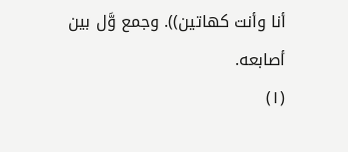أنا وأنت كهاتين)). وجمع وَّل بين
أصابعه.
(١)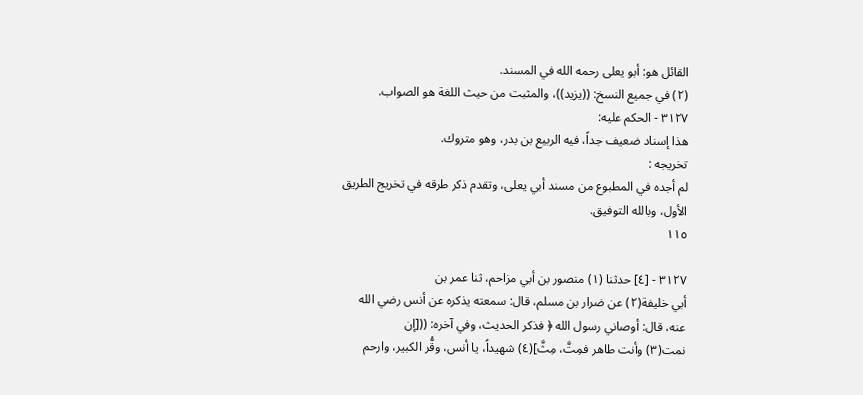القائل هو: أبو يعلى رحمه الله في المسند.
(٢) في جميع النسخ: ((يزيد))، والمثبت من حيث اللغة هو الصواب.
٣١٢٧ - الحكم عليه:
هذا إسناد ضعيف جداً، فيه الربيع بن بدر، وهو متروك.
تخريجه :
لم أجده في المطبوع من مسند أبي يعلى، وتقدم ذكر طرقه في تخريج الطريق
الأول، وبالله التوفيق.
١١٥

٣١٢٧ - [٤] حدثنا (١) منصور بن أبي مزاحم، ثنا عمر بن
أبي خليفة(٢) عن ضرار بن مسلم، قال: سمعته يذكره عن أنس رضي الله
عنه، قال: أوصاني رسول الله ﴿ فذكر الحديث، وفي آخره: (([إن
نمت(٣) وأنت طاهر فمِتَّ، مِثَّ](٤) شهيداً، يا أنس، وقُّر الكبير، وارحم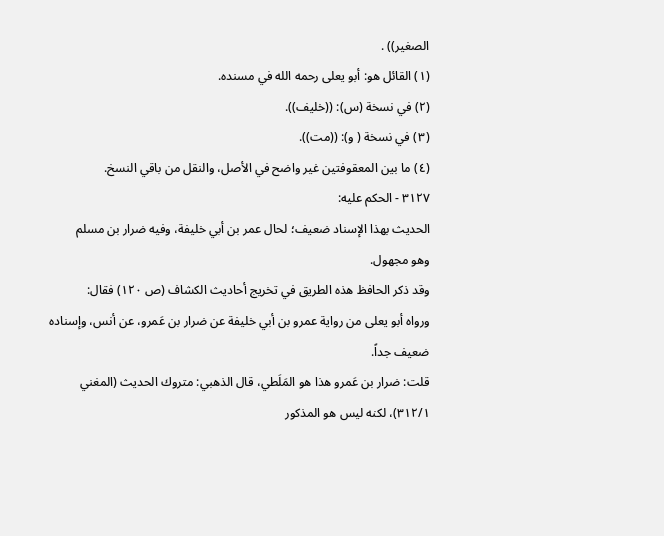الصغير)) .
(١) القائل هو: أبو يعلى رحمه الله في مسنده.
(٢) في نسخة (س): ((خليف)).
(٣) في نسخة ( و): ((مت)).
(٤) ما بين المعقوفتين غير واضح في الأصل، والنقل من باقي النسخ.
٣١٢٧ - الحكم عليه:
الحديث بهذا الإسناد ضعيف؛ لحال عمر بن أبي خليفة، وفيه ضرار بن مسلم
وهو مجهول.
وقد ذكر الحافظ هذه الطريق في تخريج أحاديث الكشاف (ص ١٢٠) فقال:
ورواه أبو يعلى من رواية عمرو بن أبي خليفة عن ضرار بن عَمرو، عن أنس، وإسناده
ضعيف جداً.
قلت: ضرار بن عَمرو هذا هو المَلَطي، قال الذهبي: متروك الحديث (المغني
٣١٢/١)، لكنه ليس هو المذكور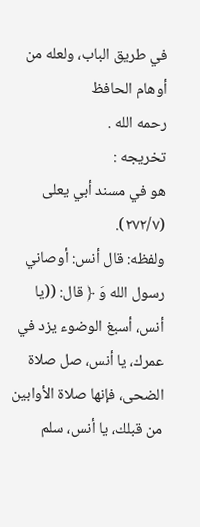في طريق الباب، ولعله من أوهام الحافظ
رحمه الله .
تخريجه :
هو في مسند أبي يعلى (٢٧٢/٧).
ولفظه: قال أنس: أوصاني رسول الله وَ ﴿ قال: ((يا أنس، أسبغ الوضوء يزد في
عمرك، يا أنس، صل صلاة الضحى، فإنها صلاة الأوابين من قبلك، يا أنس، سلم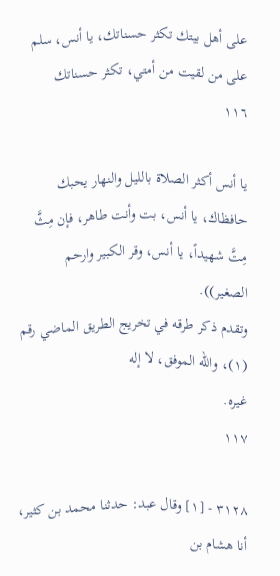على أهل بيتك تكثر حسناتك، يا أنس، سلم على من لقيت من أمتي، تكثر حسناتك
١١٦

يا أنس أكثر الصلاة بالليل والنهار يحبك حافظاك، يا أنس، بت وأنت طاهر، فإن مِثَّ
مِتَّ شهيداً، يا أنس، وقر الكبير وارحم الصغير)).
وتقدم ذكر طرقه في تخريج الطريق الماضي رقم (١)، والله الموفق، لا إله
غيره.
١١٧

٣١٢٨ - [١] وقال عبد: حدثنا محمد بن كثير، أنا هشام بن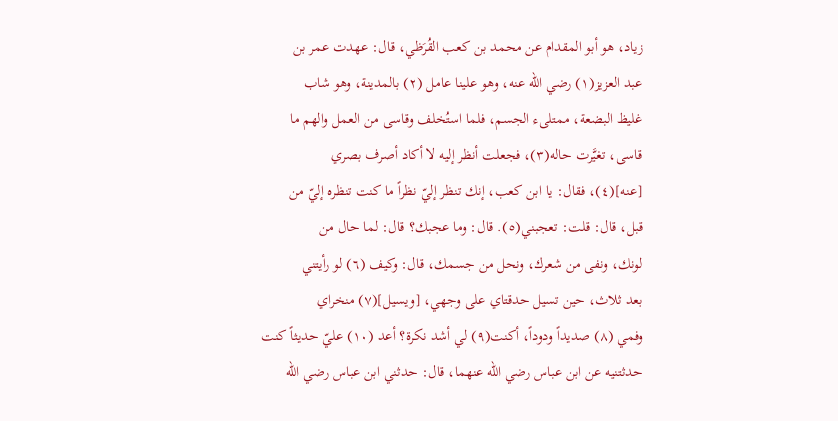زياد، هو أبو المقدام عن محمد بن كعب القُرَظي، قال: عهدت عمر بن
عبد العزيز(١) رضي الله عنه، وهو علينا عامل (٢) بالمدينة، وهو شاب
غليظ البضعة، ممتلىء الجسم، فلما استُخلف وقاسى من العمل والهم ما
قاسى، تغيَّرت حاله(٣)، فجعلت أنظر إليه لا أكاد أصرف بصري
[عنه](٤)، فقال: يا ابن كعب، إنك تنظر إليّ نظراً ما كنت تنظره إليّ من
قبل، قال: قلت: تعجبني(٥). قال: وما عجبك؟ قال: لما حال من
لونك، ونفى من شعرك، ونحل من جسمك، قال: وكيف (٦) لو رأيتني
بعد ثلاث، حين تسيل حدقتاي على وجهي، [ويسيل](٧) منخراي
وفمي (٨) صديداً ودوداً، أكنت(٩) لي أشد نكرة؟ أعد (١٠) عليّ حديثاً كنت
حدثتنيه عن ابن عباس رضي الله عنهما، قال: حدثني ابن عباس رضي الله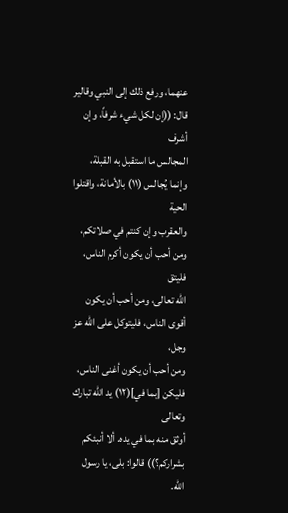عنهما، ورفع ذلك إلى النبي وقالير قال: ((إن لكل شيء شرفاً، وإن أشرف
المجالس ما استقبل به القبلة، وإنما يُجالس (١١) بالأمانة، واقتلوا الحية
والعقرب وإن كنتم في صلاتكم، ومن أحب أن يكون أكرم الناس، فليتق
الله تعالى، ومن أحب أن يكون أقوى الناس، فليتوكل على الله عز وجل،
ومن أحب أن يكون أغنى الناس، فليكن [بما في](١٢) يد الله تبارك وتعالى
أوثق منه بما في يده. ألا أنبئكم بشراركم؟)) قالوا: بلى، يا رسول الله.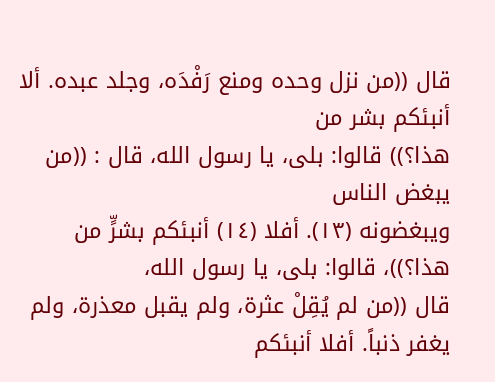قال ((من نزل وحده ومنع رَفْدَه، وجلد عبده. ألا أنبئكم بشر من
هذا؟)) قالوا: بلى، يا رسول الله، قال : ((من يبغض الناس
ويبغضونه (١٣). أفلا (١٤) أنبئكم بشرٍّ من هذا؟))، قالوا: بلى، يا رسول الله،
قال ((من لم يُقِلْ عثرة، ولم يقبل معذرة، ولم يغفر ذنباً. أفلا أنبئكم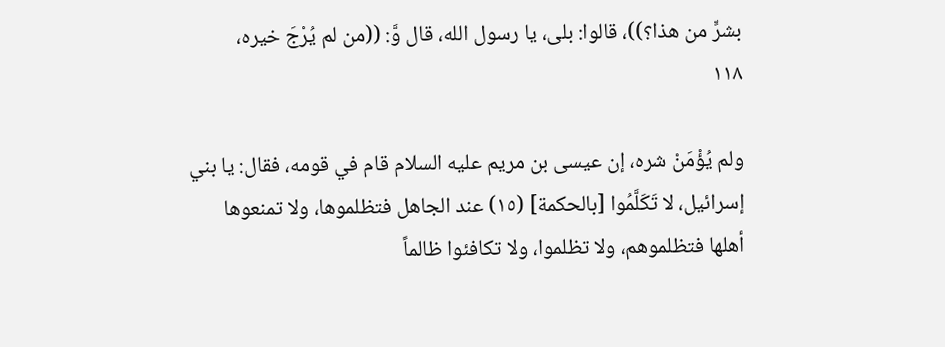بشرٍّ من هذا؟))، قالوا: بلى، يا رسول الله، قال وَّ: ((من لم يُرْجَ خيره،
١١٨

ولم يُؤْمَنْ شره، إن عيسى بن مريم عليه السلام قام في قومه، فقال: يا بني
إسرائيل، لا تَكَلَّمُوا [بالحكمة] (١٥) عند الجاهل فتظلموها، ولا تمنعوها
أهلها فتظلموهم، ولا تظلموا، ولا تكافئوا ظالماً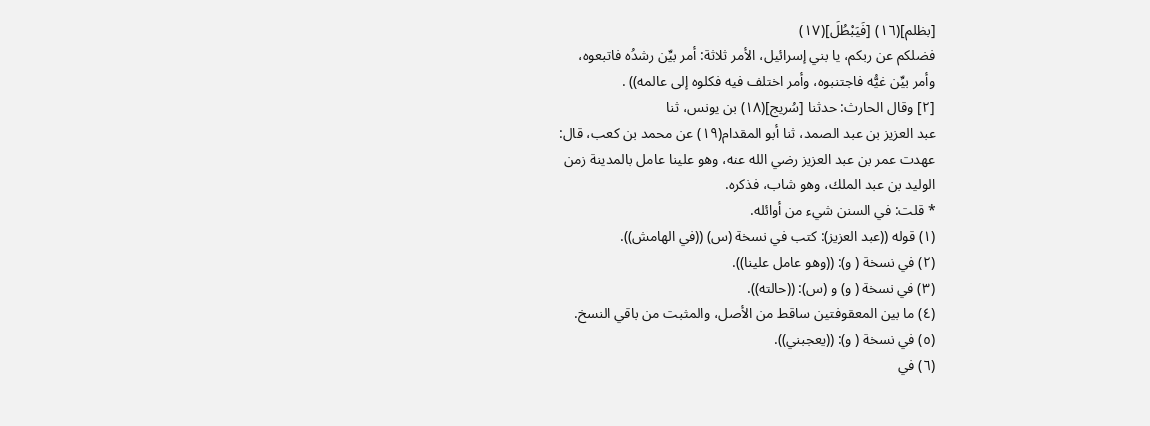[بظلم](١٦) [فَيَبْطُلَ](١٧)
فضلكم عن ربكم، يا بني إسرائيل، الأمر ثلاثة: أمر بيِّن رشدُه فاتبعوه،
وأمر بيِّن غيُّه فاجتنبوه، وأمر اختلف فيه فكلوه إلى عالمه)) .
[٢] وقال الحارث: حدثنا [سُريج](١٨) بن يونس، ثنا
عبد العزيز بن عبد الصمد، ثنا أبو المقدام(١٩) عن محمد بن كعب، قال:
عهدت عمر بن عبد العزيز رضي الله عنه، وهو علينا عامل بالمدينة زمن
الوليد بن عبد الملك، وهو شاب، فذكره.
* قلت: في السنن شيء من أوائله.
(١) قوله ((عبد العزيز): كتب في نسخة (س) ((في الهامش)).
(٢) في نسخة ( و): ((وهو عامل علينا)).
(٣) في نسخة ( و) و (س): ((حالته)).
(٤) ما بين المعقوفتين ساقط من الأصل، والمثبت من باقي النسخ.
(٥) في نسخة ( و): ((يعجبني)).
(٦) في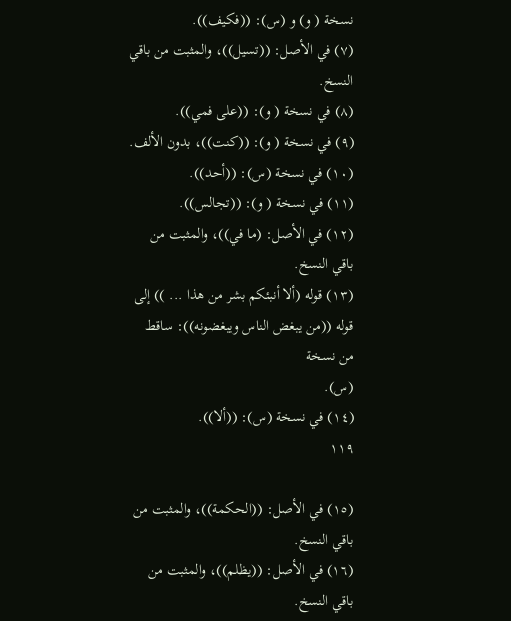نسخة ( و) و (س): ((فكيف)).
(٧) في الأصل: ((تسيل))، والمثبت من باقي النسخ.
(٨) في نسخة ( و): ((على فمي)).
(٩) في نسخة ( و): ((كنت))، بدون الألف.
(١٠) في نسخة (س): ((أحد)).
(١١) في نسخة ( و): ((تجالس)).
(١٢) في الأصل: (ما في))، والمثبت من باقي النسخ.
(١٣) قوله (ألا أنبئكم بشر من هذا ... )) إلى قوله ((من يبغض الناس ويبغضونه)): ساقط من نسخة
(س).
(١٤) في نسخة (س): ((ألا)).
١١٩

(١٥) في الأصل: ((الحكمة))، والمثبت من باقي النسخ.
(١٦) في الأصل: ((يظلم))، والمثبت من باقي النسخ.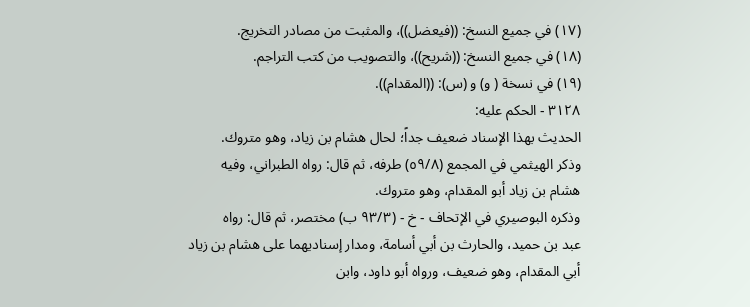(١٧) في جميع النسخ: ((فيعضل))، والمثبت من مصادر التخريج.
(١٨) في جميع النسخ: ((شريح))، والتصويب من كتب التراجم.
(١٩) في نسخة ( و) و (س): ((المقدام)).
٣١٢٨ - الحكم عليه:
الحديث بهذا الإسناد ضعيف جداً؛ لحال هشام بن زياد، وهو متروك.
وذكر الهيثمي في المجمع (٥٩/٨) طرفه، ثم قال: رواه الطبراني، وفيه
هشام بن زياد أبو المقدام، وهو متروك.
وذكره البوصيري في الإتحاف - خ - (٩٣/٣ ب) مختصر، ثم قال: رواه
عبد بن حميد، والحارث بن أبي أسامة، ومدار إسناديهما على هشام بن زياد
أبي المقدام، وهو ضعيف، ورواه أبو داود، وابن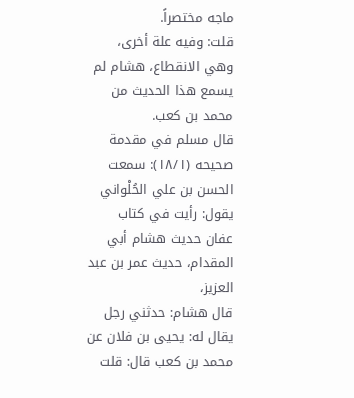ماجه مختصراً.
قلت: وفيه علة أخرى، وهي الانقطاع، هشام لم يسمع هذا الحديث من
محمد بن کعب.
قال مسلم في مقدمة صحيحه (١٨/١): سمعت الحسن بن علي الحُلْواني
يقول: رأيت في كتاب عفان حديث هشام أبي المقدام، حديث عمر بن عبد العزيز،
قال هشام: حدثني رجل يقال له: يحيى بن فلان عن محمد بن كعب قال: قلت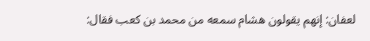لعفان: إنهم يقولون هشام سمعه من محمد بن كعب فقال: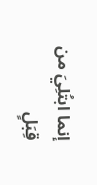إنما ابتُلِيَ من قِبَلٍ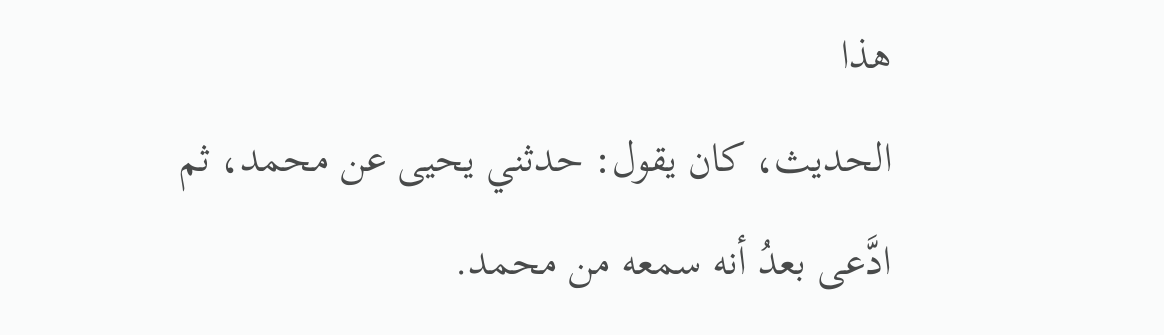هذا
الحديث، كان يقول: حدثني يحيى عن محمد، ثم ادَّعى بعدُ أنه سمعه من محمد.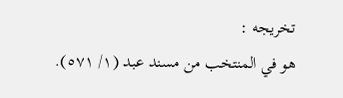تخريجه :
هو في المنتخب من مسند عبد (١/ ٥٧١).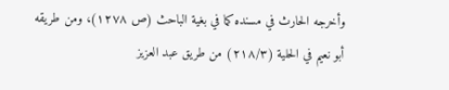وأخرجه الحارث في مسنده كما في بغية الباحث (ص ١٢٧٨)، ومن طريقه
أبو نعيم في الحلية (٢١٨/٣) من طريق عبد العزيز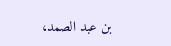بن عبد الصمد،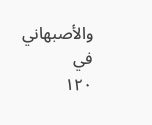والأصبهاني في
١٢٠